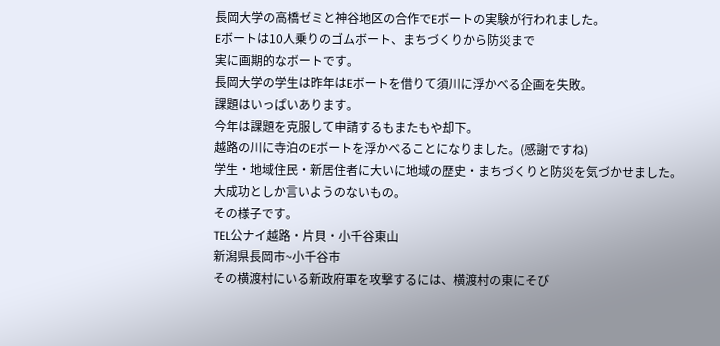長岡大学の高橋ゼミと神谷地区の合作でEボートの実験が行われました。
Eボートは10人乗りのゴムボート、まちづくりから防災まで
実に画期的なボートです。
長岡大学の学生は昨年はEボートを借りて須川に浮かべる企画を失敗。
課題はいっぱいあります。
今年は課題を克服して申請するもまたもや却下。
越路の川に寺泊のEボートを浮かべることになりました。(感謝ですね)
学生・地域住民・新居住者に大いに地域の歴史・まちづくりと防災を気づかせました。
大成功としか言いようのないもの。
その様子です。
TEL公ナイ越路・片貝・小千谷東山
新潟県長岡市~小千谷市
その横渡村にいる新政府軍を攻撃するには、横渡村の東にそび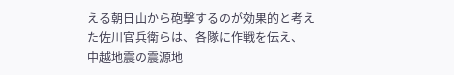える朝日山から砲撃するのが効果的と考えた佐川官兵衛らは、各隊に作戦を伝え、
中越地震の震源地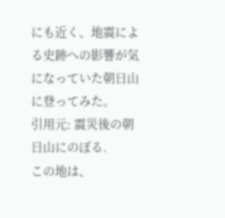にも近く、地震による史跡への影響が気になっていた朝日山に登ってみた。
引用元: 震災後の朝日山にのぼる.
この地は、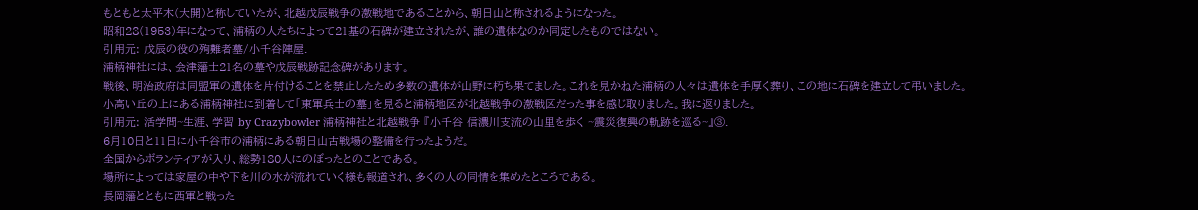もともと太平木(大開)と称していたが、北越戊辰戦争の激戦地であることから、朝日山と称されるようになった。
昭和28(1953)年になって、浦柄の人たちによって21基の石碑が建立されたが、誰の遺体なのか同定したものではない。
引用元: 戊辰の役の殉難者墓/小千谷陣屋.
浦柄神社には、会津藩士21名の墓や戊辰戦跡記念碑があります。
戦後、明治政府は同盟軍の遺体を片付けることを禁止したため多数の遺体が山野に朽ち果てました。これを見かねた浦柄の人々は遺体を手厚く葬り、この地に石碑を建立して弔いました。
小高い丘の上にある浦柄神社に到着して「東軍兵士の墓」を見ると浦柄地区が北越戦争の激戦区だった事を感じ取りました。我に返りました。
引用元: 活学問~生涯、学習 by Crazybowler 浦柄神社と北越戦争 『小千谷 信濃川支流の山里を歩く ~震災復興の軌跡を巡る~』③.
6月10日と11日に小千谷市の浦柄にある朝日山古戦場の整備を行ったようだ。
全国からボランティアが入り、総勢180人にのぼったとのことである。
場所によっては家屋の中や下を川の水が流れていく様も報道され、多くの人の同情を集めたところである。
長岡藩とともに西軍と戦った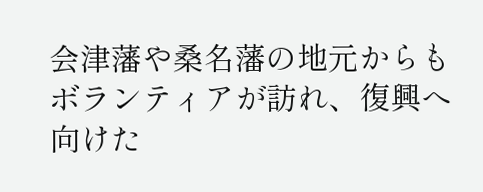会津藩や桑名藩の地元からもボランティアが訪れ、復興へ向けた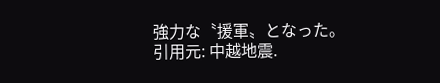強力な〝援軍〟となった。
引用元: 中越地震.